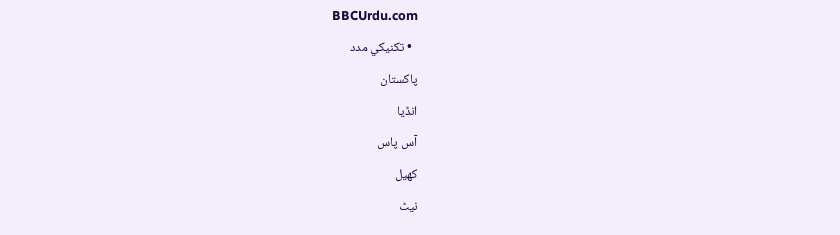BBCUrdu.com
  • تکنيکي مدد
پاکستان
انڈیا
آس پاس
کھیل
نیٹ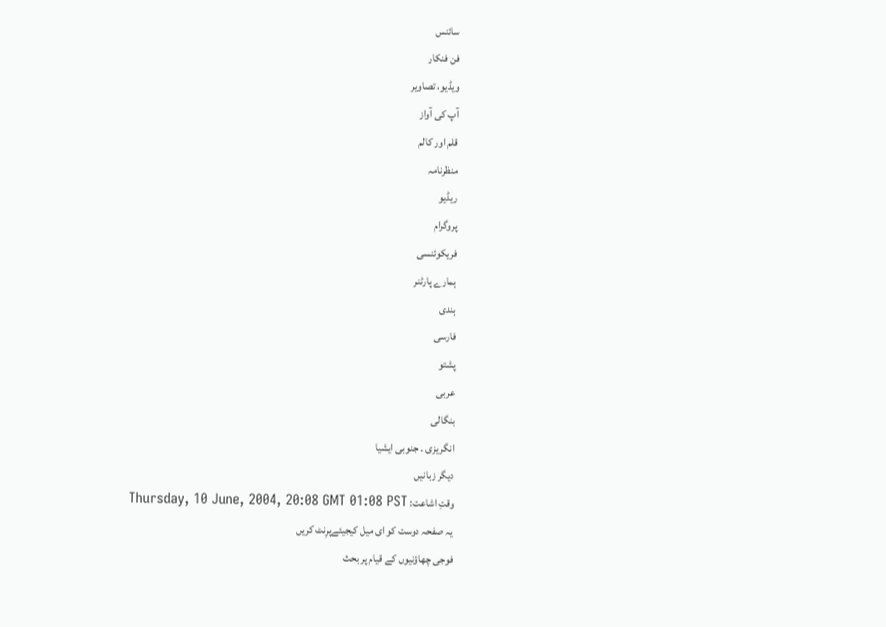سائنس
فن فنکار
ویڈیو، تصاویر
آپ کی آواز
قلم اور کالم
منظرنامہ
ریڈیو
پروگرام
فریکوئنسی
ہمارے پارٹنر
ہندی
فارسی
پشتو
عربی
بنگالی
انگریزی ۔ جنوبی ایشیا
دیگر زبانیں
وقتِ اشاعت: Thursday, 10 June, 2004, 20:08 GMT 01:08 PST
یہ صفحہ دوست کو ای میل کیجیئےپرِنٹ کریں
فوجی چھاؤنیوں کے قیام پر بحث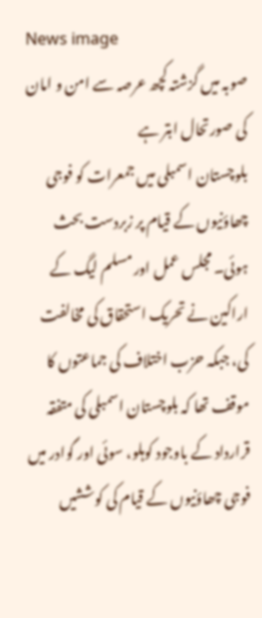News image
صوبہ میں گزشتہ کچھ عرصہ سے امن و امان کی صورتحال ابتر ہے
بلوچستان اسمبلی میں جمعرات کو فوجی چھاؤنیوں کے قیام پر زبردست بحث ہوئی۔ مجلس عمل اور مسلم لیگ کے اراکین نے تحریک استحقاق کی مخالفت کی، جبکہ حزب اختلاف کی جماعتوں کا موقف تھا کہ بلوچستان اسمبلی کی متفقہ قرارداد کے باوجود کوہلو، سوئی اور گوادر میں فوجی چھاؤنیوں کے قیام کی کوششیں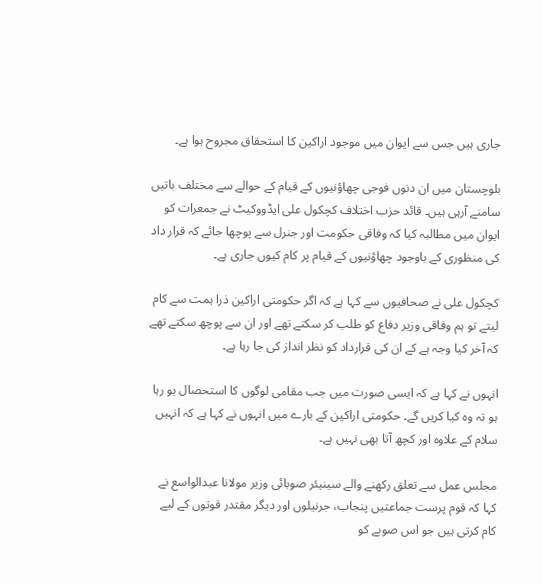جاری ہیں جس سے ایوان میں موجود اراکین کا استحقاق مجروح ہوا ہے۔

بلوچستان میں ان دنوں فوجی چھاؤنیوں کے قیام کے حوالے سے مختلف باتیں سامنے آرہی ہیں۔ قائد حزب اختلاف کچکول علی ایڈووکیٹ نے جمعرات کو ایوان میں مطالبہ کیا کہ وفاقی حکومت اور جنرل سے پوچھا جائے کہ قرار داد کی منظوری کے باوجود چھاؤنیوں کے قیام پر کام کیوں جاری ہے۔

کچکول علی نے صحافیوں سے کہا ہے کہ اگر حکومتی اراکین ذرا ہمت سے کام لیتے تو ہم وفاقی وزیر دفاع کو طلب کر سکتے تھے اور ان سے پوچھ سکتے تھے کہ آخر کیا وجہ ہے کے ان کی قرارداد کو نظر انداز کی جا رہا ہے۔

انہوں نے کہا ہے کہ ایسی صورت میں جب مقامی لوگوں کا استحصال ہو رہا ہو تہ وہ کیا کریں گے۔ حکومتی اراکین کے بارے میں انہوں نے کہا ہے کہ انہیں سلام کے علاوہ اور کچھ آتا بھی نہیں ہے۔

مجلس عمل سے تعلق رکھنے والے سینیئر صوبائی وزیر مولانا عبدالواسع نے کہا کہ قوم پرست جماعتیں پنجاب، جرنیلوں اور دیگر مقتدر قوتوں کے لیے کام کرتی ہیں جو اس صوبے کو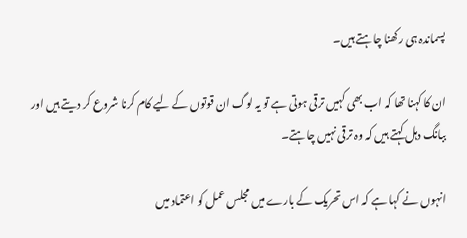پسماندہ ہی رکھنا چاہتے ہیں۔

ان کا کہنا تھا کہ اب بھی کہیں ترقی ہوتی ہے تو یہ لوگ ان قوتوں کے لیے کام کرنا شروع کر دیتے ہیں اور ببانگ دہل کہتے ہیں کہ وہ ترقی نہیں چاہتے۔

انہوں نے کہا ہے کہ اس تحریک کے بارے میں مجلس عمل کو اعتماد میں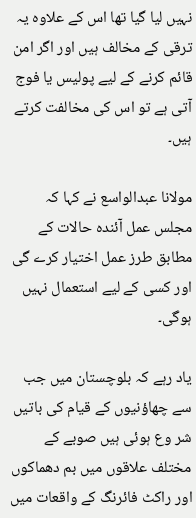نہیں لیا گیا تھا اس کے علاوہ یہ ترقی کے مخالف ہیں اور اگر امن قائم کرنے کے لیے پولیس یا فوج آتی ہے تو اس کی مخالفت کرتے ہیں۔

مولانا عبدالواسع نے کہا کہ مجلس عمل آئندہ حالات کے مطابق طرز عمل اختیار کرے گی اور کسی کے لیے استعمال نہیں ہوگی۔

یاد رہے کہ بلوچستان میں جب سے چھاؤنیوں کے قیام کی باتیں شر وع ہوئی ہیں صوبے کے مختلف علاقوں میں بم دھماکوں اور راکٹ فائرنگ کے واقعات میں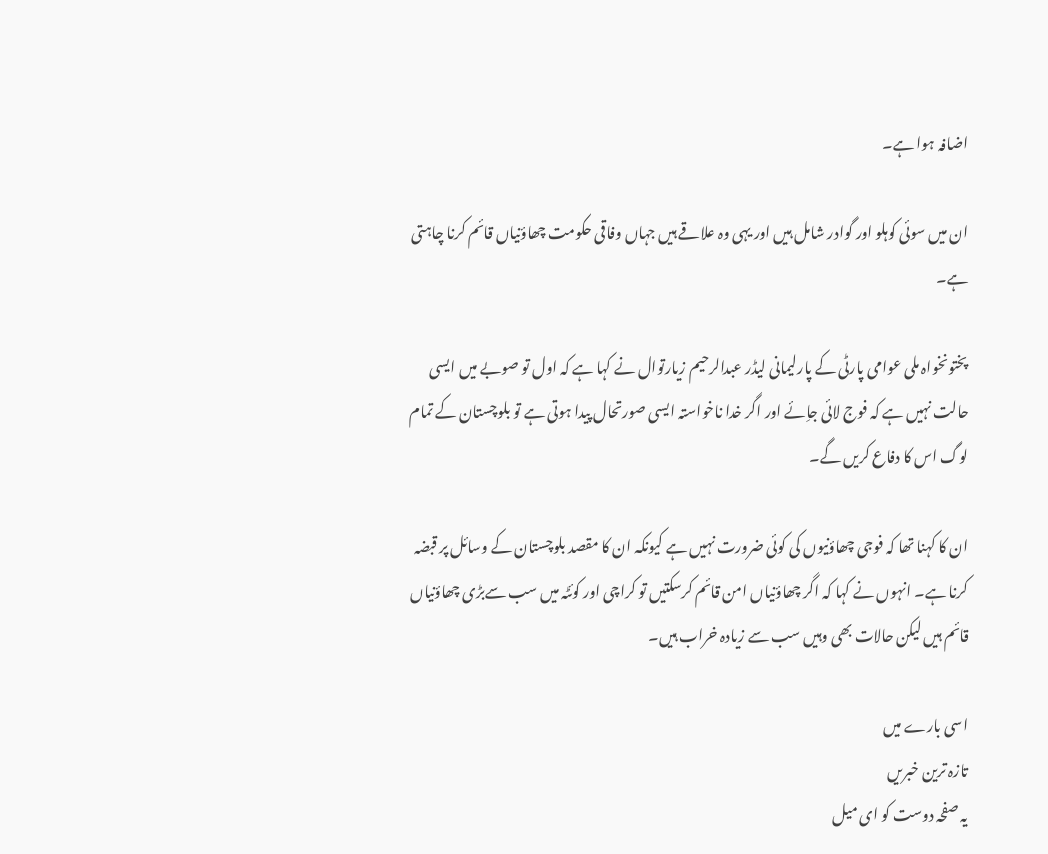اضافہ ہوا ہے۔

ان میں سوئی کوہلو اور گوادر شامل ہیں اور یہی وہ علاقے ہیں جہاں وفاقی حکومت چھاؤنیاں قائم کرنا چاہتی ہے۔

پختونخواہ ملی عوامی پارٹی کے پارلیمانی لیڈر عبدالرحیم زیارتوال نے کہا ہے کہ اول تو صوبے میں ایسی حالت نہیں ہے کہ فوج لائی جاِئے اور اگر خدا ناخواستہ ایسی صورتحال پیدا ہوتی ہے تو بلوچستان کے تمام لوگ اس کا دفاع کریں گے۔

ان کا کہنا تھا کہ فوجی چھاؤنیوں کی کوئی ضرورت نہیں ہے کیونکہ ان کا مقصد بلوچستان کے وسائل پر قبضہ کرنا ہے۔ انہوں نے کہا کہ اگر چھاؤنیاں امن قائم کرسکتیں تو کراچی اور کوئٹہ میں سب سےبڑی چھاؤنیاں قائم ہیں لیکن حالات بھی وہیں سب سے زیادہ خراب ہیں۔

اسی بارے میں
تازہ ترین خبریں
یہ صفحہ دوست کو ای میل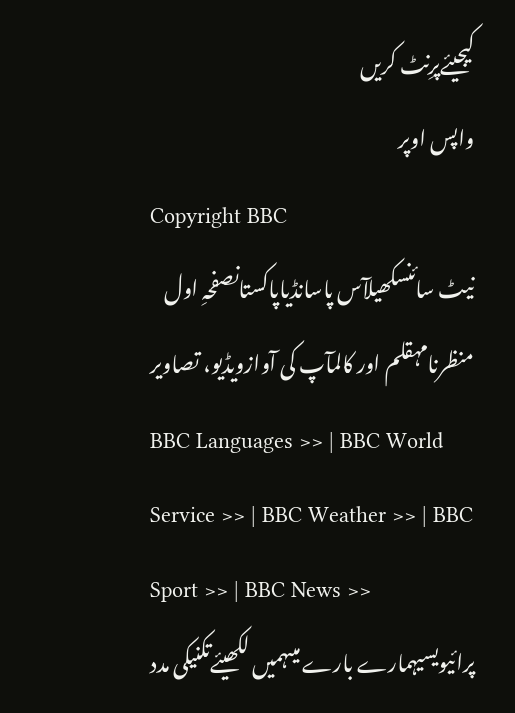کیجیئےپرِنٹ کریں
واپس اوپر
Copyright BBC
نیٹ سائنسکھیلآس پاسانڈیاپاکستانصفحہِ اول
منظرنامہقلم اور کالمآپ کی آوازویڈیو، تصاویر
BBC Languages >> | BBC World Service >> | BBC Weather >> | BBC Sport >> | BBC News >>
پرائیویسیہمارے بارے میںہمیں لکھیئےتکنیکی مدد